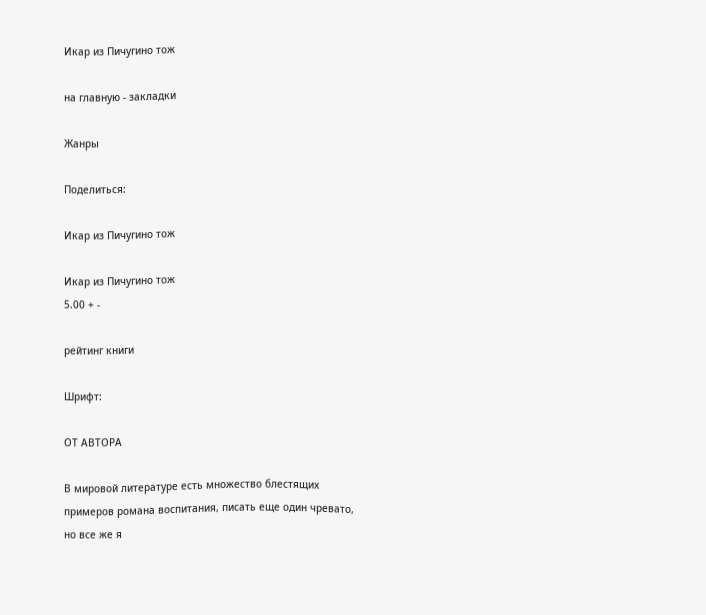Икар из Пичугино тож

на главную - закладки

Жанры

Поделиться:

Икар из Пичугино тож

Икар из Пичугино тож
5.00 + -

рейтинг книги

Шрифт:

ОТ АВТОРА

В мировой литературе есть множество блестящих примеров романа воспитания, писать еще один чревато, но все же я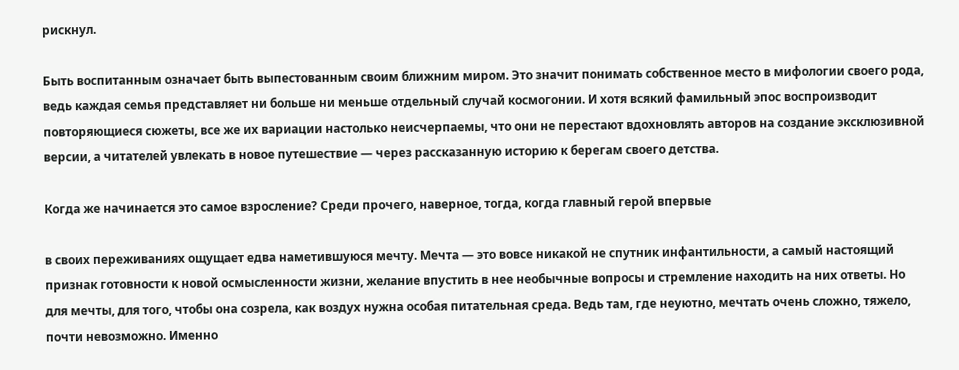рискнул.

Быть воспитанным означает быть выпестованным своим ближним миром. Это значит понимать собственное место в мифологии своего рода, ведь каждая семья представляет ни больше ни меньше отдельный случай космогонии. И хотя всякий фамильный эпос воспроизводит повторяющиеся сюжеты, все же их вариации настолько неисчерпаемы, что они не перестают вдохновлять авторов на создание эксклюзивной версии, а читателей увлекать в новое путешествие — через рассказанную историю к берегам своего детства.

Когда же начинается это самое взросление? Среди прочего, наверное, тогда, когда главный герой впервые

в своих переживаниях ощущает едва наметившуюся мечту. Мечта — это вовсе никакой не спутник инфантильности, а самый настоящий признак готовности к новой осмысленности жизни, желание впустить в нее необычные вопросы и стремление находить на них ответы. Но для мечты, для того, чтобы она созрела, как воздух нужна особая питательная среда. Ведь там, где неуютно, мечтать очень сложно, тяжело, почти невозможно. Именно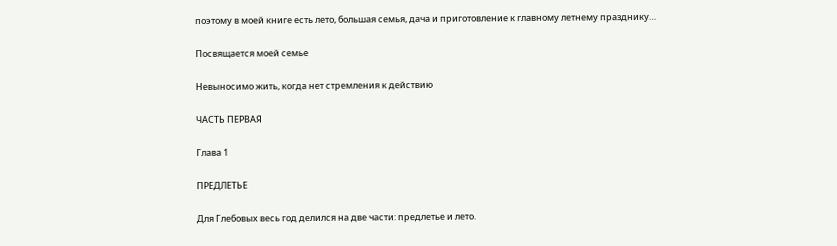поэтому в моей книге есть лето, большая семья, дача и приготовление к главному летнему празднику…

Посвящается моей семье

Невыносимо жить, когда нет стремления к действию

ЧАСТЬ ПЕРВАЯ

Глава 1

ПРЕДЛЕТЬЕ

Для Глебовых весь год делился на две части: предлетье и лето.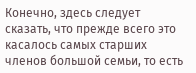Конечно, здесь следует сказать, что прежде всего это касалось самых старших членов большой семьи, то есть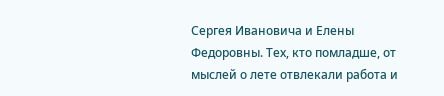Сергея Ивановича и Елены Федоровны. Тех, кто помладше, от мыслей о лете отвлекали работа и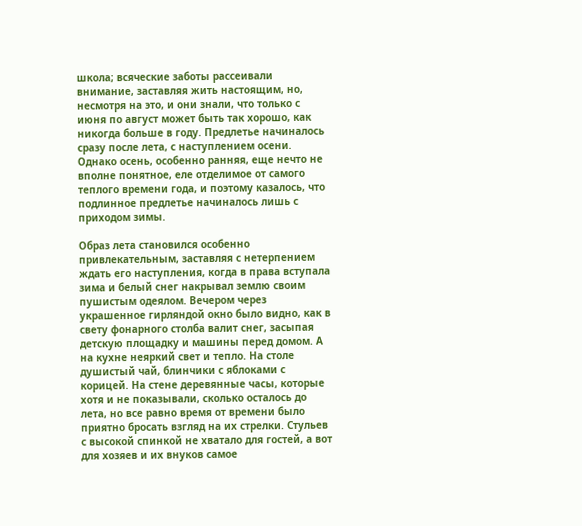школа; всяческие заботы рассеивали внимание, заставляя жить настоящим, но, несмотря на это, и они знали, что только с июня по август может быть так хорошо, как никогда больше в году. Предлетье начиналось сразу после лета, с наступлением осени. Однако осень, особенно ранняя, еще нечто не вполне понятное, еле отделимое от самого теплого времени года, и поэтому казалось, что подлинное предлетье начиналось лишь с приходом зимы.

Образ лета становился особенно привлекательным, заставляя с нетерпением ждать его наступления, когда в права вступала зима и белый снег накрывал землю своим пушистым одеялом. Вечером через украшенное гирляндой окно было видно, как в свету фонарного столба валит снег, засыпая детскую площадку и машины перед домом. А на кухне неяркий свет и тепло. На столе душистый чай, блинчики с яблоками с корицей. На стене деревянные часы, которые хотя и не показывали, сколько осталось до лета, но все равно время от времени было приятно бросать взгляд на их стрелки. Стульев с высокой спинкой не хватало для гостей, а вот для хозяев и их внуков самое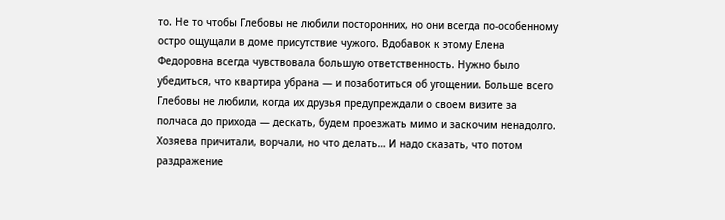то. Не то чтобы Глебовы не любили посторонних, но они всегда по-особенному остро ощущали в доме присутствие чужого. Вдобавок к этому Елена Федоровна всегда чувствовала большую ответственность. Нужно было убедиться, что квартира убрана — и позаботиться об угощении. Больше всего Глебовы не любили, когда их друзья предупреждали о своем визите за полчаса до прихода — дескать, будем проезжать мимо и заскочим ненадолго. Хозяева причитали, ворчали, но что делать… И надо сказать, что потом раздражение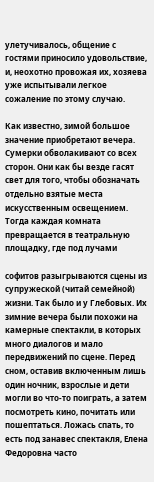улетучивалось, общение с гостями приносило удовольствие, и, неохотно провожая их, хозяева уже испытывали легкое сожаление по этому случаю.

Как известно, зимой большое значение приобретают вечера. Сумерки обволакивают со всех сторон. Они как бы везде гасят свет для того, чтобы обозначать отдельно взятые места искусственным освещением. Тогда каждая комната превращается в театральную площадку, где под лучами

софитов разыгрываются сцены из супружеской (читай семейной) жизни. Так было и у Глебовых. Их зимние вечера были похожи на камерные спектакли, в которых много диалогов и мало передвижений по сцене. Перед сном, оставив включенным лишь один ночник, взрослые и дети могли во что-то поиграть, а затем посмотреть кино, почитать или пошептаться. Ложась спать, то есть под занавес спектакля, Елена Федоровна часто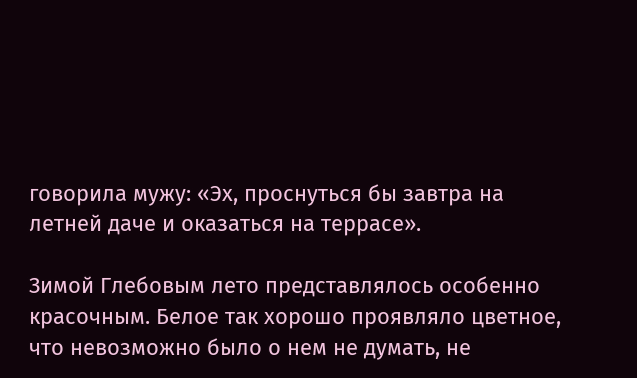говорила мужу: «Эх, проснуться бы завтра на летней даче и оказаться на террасе».

Зимой Глебовым лето представлялось особенно красочным. Белое так хорошо проявляло цветное, что невозможно было о нем не думать, не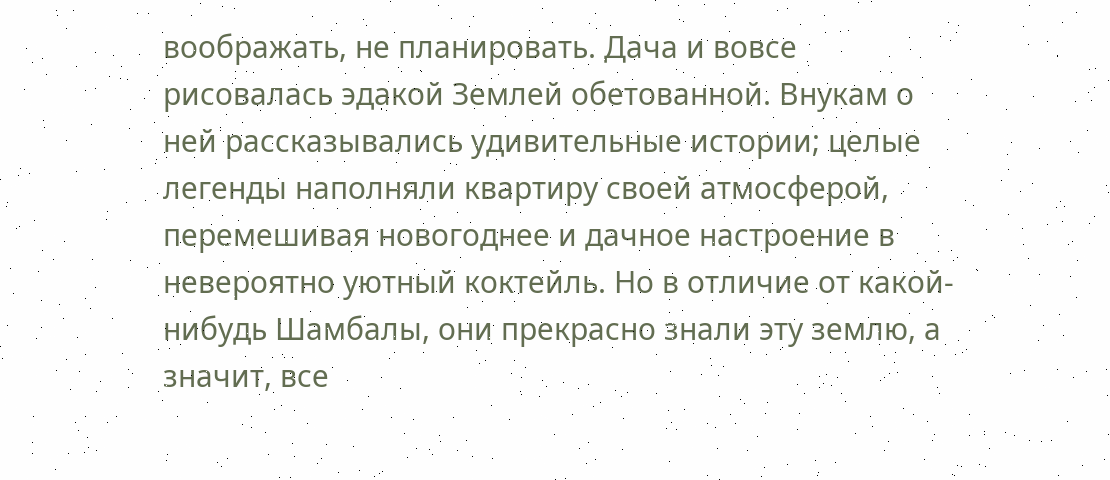воображать, не планировать. Дача и вовсе рисовалась эдакой Землей обетованной. Внукам о ней рассказывались удивительные истории; целые легенды наполняли квартиру своей атмосферой, перемешивая новогоднее и дачное настроение в невероятно уютный коктейль. Но в отличие от какой-нибудь Шамбалы, они прекрасно знали эту землю, а значит, все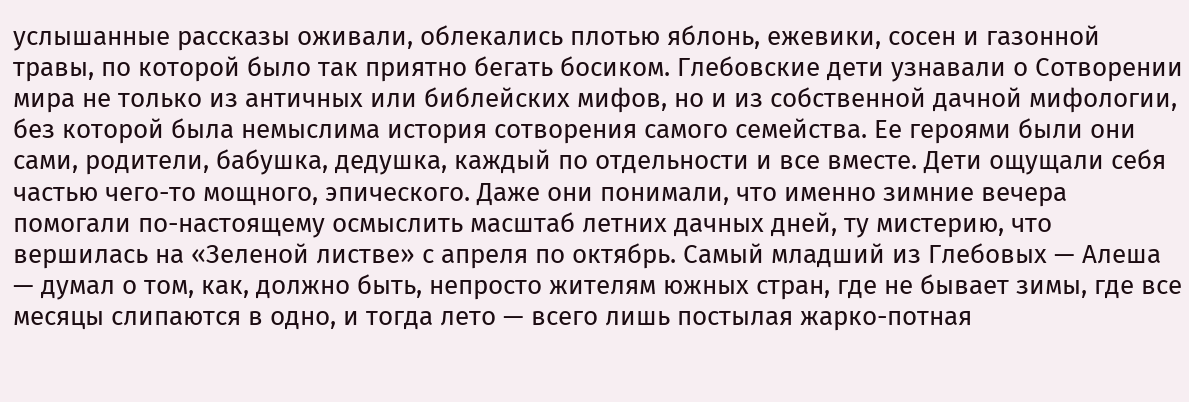услышанные рассказы оживали, облекались плотью яблонь, ежевики, сосен и газонной травы, по которой было так приятно бегать босиком. Глебовские дети узнавали о Сотворении мира не только из античных или библейских мифов, но и из собственной дачной мифологии, без которой была немыслима история сотворения самого семейства. Ее героями были они сами, родители, бабушка, дедушка, каждый по отдельности и все вместе. Дети ощущали себя частью чего-то мощного, эпического. Даже они понимали, что именно зимние вечера помогали по-настоящему осмыслить масштаб летних дачных дней, ту мистерию, что вершилась на «Зеленой листве» с апреля по октябрь. Самый младший из Глебовых — Алеша — думал о том, как, должно быть, непросто жителям южных стран, где не бывает зимы, где все месяцы слипаются в одно, и тогда лето — всего лишь постылая жарко-потная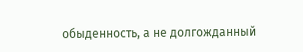обыденность, а не долгожданный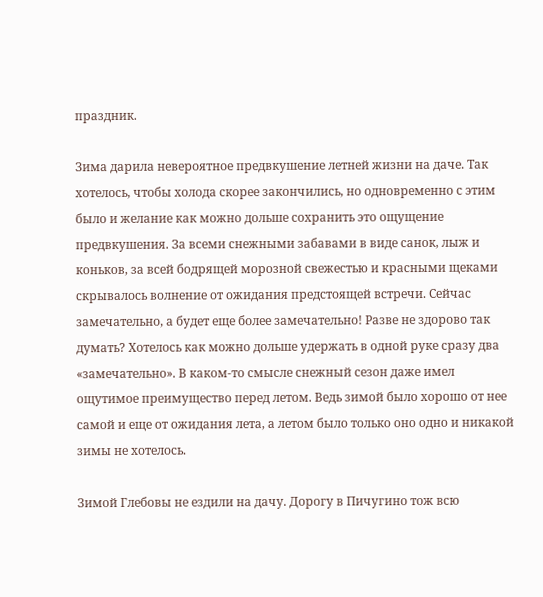праздник.

Зима дарила невероятное предвкушение летней жизни на даче. Так хотелось, чтобы холода скорее закончились, но одновременно с этим было и желание как можно дольше сохранить это ощущение предвкушения. За всеми снежными забавами в виде санок, лыж и коньков, за всей бодрящей морозной свежестью и красными щеками скрывалось волнение от ожидания предстоящей встречи. Сейчас замечательно, а будет еще более замечательно! Разве не здорово так думать? Хотелось как можно дольше удержать в одной руке сразу два «замечательно». В каком-то смысле снежный сезон даже имел ощутимое преимущество перед летом. Ведь зимой было хорошо от нее самой и еще от ожидания лета, а летом было только оно одно и никакой зимы не хотелось.

Зимой Глебовы не ездили на дачу. Дорогу в Пичугино тож всю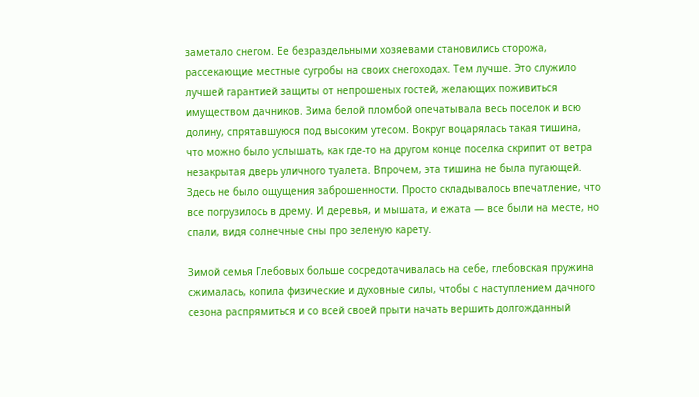заметало снегом. Ее безраздельными хозяевами становились сторожа, рассекающие местные сугробы на своих снегоходах. Тем лучше. Это служило лучшей гарантией защиты от непрошеных гостей, желающих поживиться имуществом дачников. Зима белой пломбой опечатывала весь поселок и всю долину, спрятавшуюся под высоким утесом. Вокруг воцарялась такая тишина, что можно было услышать, как где-то на другом конце поселка скрипит от ветра незакрытая дверь уличного туалета. Впрочем, эта тишина не была пугающей. Здесь не было ощущения заброшенности. Просто складывалось впечатление, что все погрузилось в дрему. И деревья, и мышата, и ежата — все были на месте, но спали, видя солнечные сны про зеленую карету.

Зимой семья Глебовых больше сосредотачивалась на себе, глебовская пружина сжималась, копила физические и духовные силы, чтобы с наступлением дачного сезона распрямиться и со всей своей прыти начать вершить долгожданный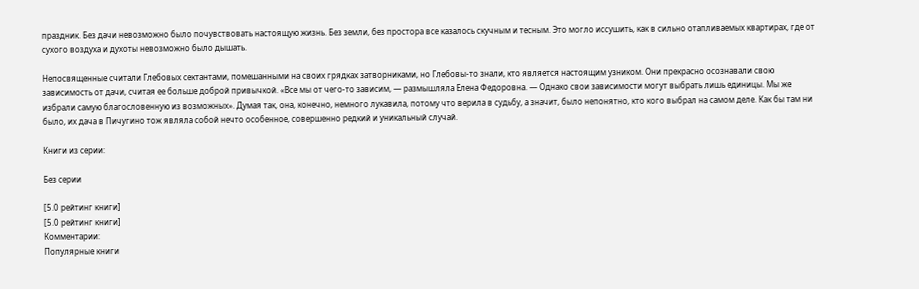праздник. Без дачи невозможно было почувствовать настоящую жизнь. Без земли, без простора все казалось скучным и тесным. Это могло иссушить, как в сильно отапливаемых квартирах, где от сухого воздуха и духоты невозможно было дышать.

Непосвященные считали Глебовых сектантами, помешанными на своих грядках затворниками, но Глебовы-то знали, кто является настоящим узником. Они прекрасно осознавали свою зависимость от дачи, считая ее больше доброй привычкой. «Все мы от чего-то зависим, — размышляла Елена Федоровна. — Однако свои зависимости могут выбрать лишь единицы. Мы же избрали самую благословенную из возможных». Думая так, она, конечно, немного лукавила, потому что верила в судьбу, а значит, было непонятно, кто кого выбрал на самом деле. Как бы там ни было, их дача в Пичугино тож являла собой нечто особенное, совершенно редкий и уникальный случай.

Книги из серии:

Без серии

[5.0 рейтинг книги]
[5.0 рейтинг книги]
Комментарии:
Популярные книги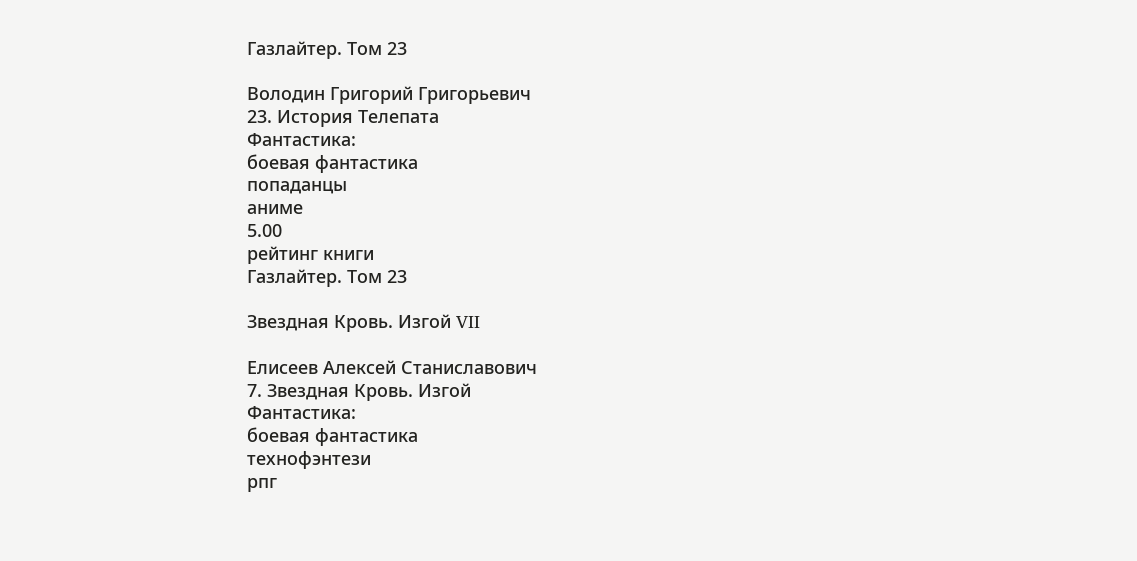Газлайтер. Том 23

Володин Григорий Григорьевич
23. История Телепата
Фантастика:
боевая фантастика
попаданцы
аниме
5.00
рейтинг книги
Газлайтер. Том 23

Звездная Кровь. Изгой VII

Елисеев Алексей Станиславович
7. Звездная Кровь. Изгой
Фантастика:
боевая фантастика
технофэнтези
рпг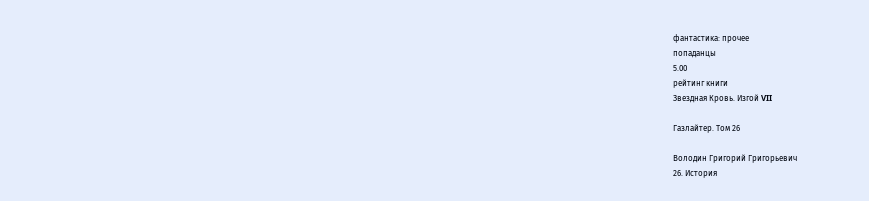фантастика: прочее
попаданцы
5.00
рейтинг книги
Звездная Кровь. Изгой VII

Газлайтер. Том 26

Володин Григорий Григорьевич
26. История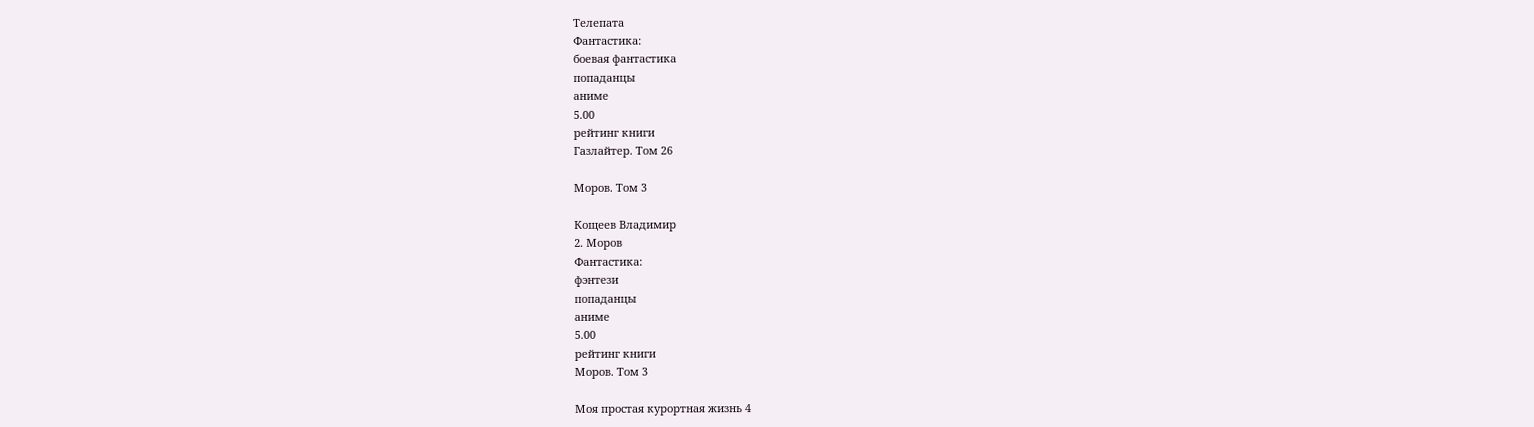Телепата
Фантастика:
боевая фантастика
попаданцы
аниме
5.00
рейтинг книги
Газлайтер. Том 26

Моров. Том 3

Кощеев Владимир
2. Моров
Фантастика:
фэнтези
попаданцы
аниме
5.00
рейтинг книги
Моров. Том 3

Моя простая курортная жизнь 4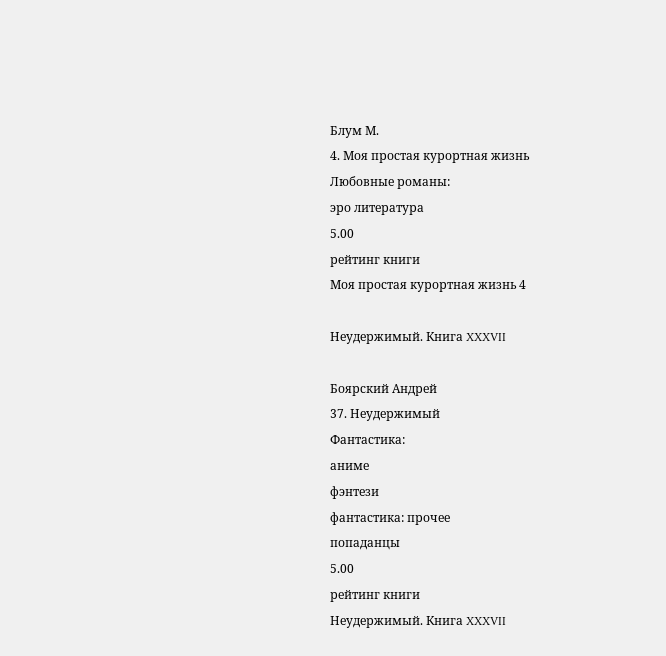Блум М.
4. Моя простая курортная жизнь
Любовные романы:
эро литература
5.00
рейтинг книги
Моя простая курортная жизнь 4

Неудержимый. Книга XXXVII

Боярский Андрей
37. Неудержимый
Фантастика:
аниме
фэнтези
фантастика: прочее
попаданцы
5.00
рейтинг книги
Неудержимый. Книга XXXVII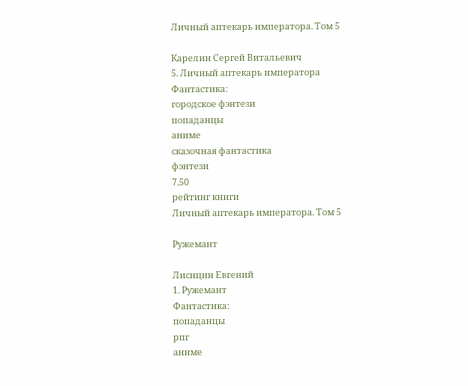Личный аптекарь императора. Том 5

Карелин Сергей Витальевич
5. Личный аптекарь императора
Фантастика:
городское фэнтези
попаданцы
аниме
сказочная фантастика
фэнтези
7.50
рейтинг книги
Личный аптекарь императора. Том 5

Ружемант

Лисицин Евгений
1. Ружемант
Фантастика:
попаданцы
рпг
аниме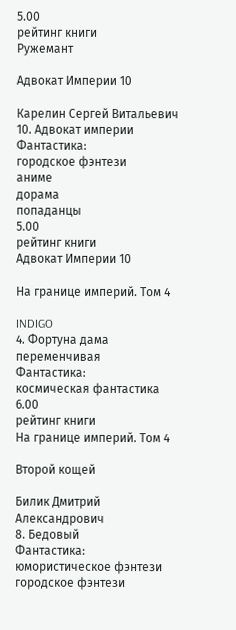5.00
рейтинг книги
Ружемант

Адвокат Империи 10

Карелин Сергей Витальевич
10. Адвокат империи
Фантастика:
городское фэнтези
аниме
дорама
попаданцы
5.00
рейтинг книги
Адвокат Империи 10

На границе империй. Том 4

INDIGO
4. Фортуна дама переменчивая
Фантастика:
космическая фантастика
6.00
рейтинг книги
На границе империй. Том 4

Второй кощей

Билик Дмитрий Александрович
8. Бедовый
Фантастика:
юмористическое фэнтези
городское фэнтези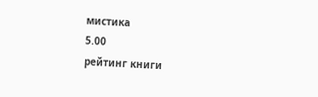мистика
5.00
рейтинг книги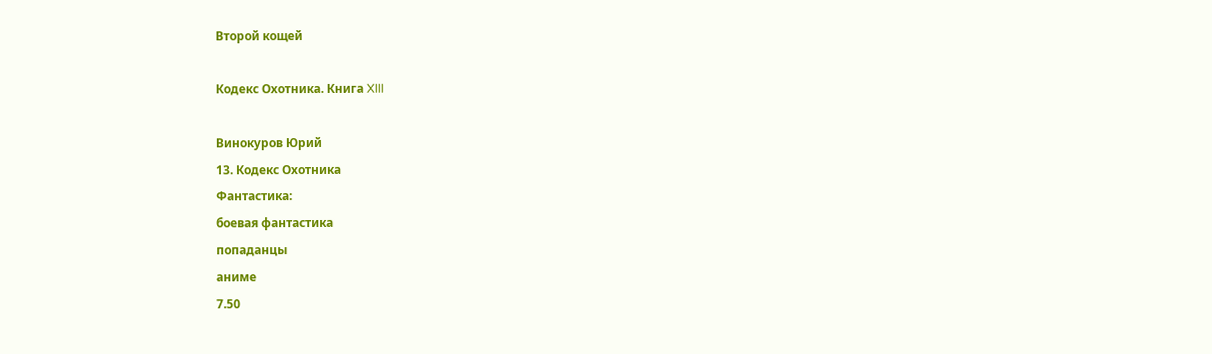Второй кощей

Кодекс Охотника. Книга XIII

Винокуров Юрий
13. Кодекс Охотника
Фантастика:
боевая фантастика
попаданцы
аниме
7.50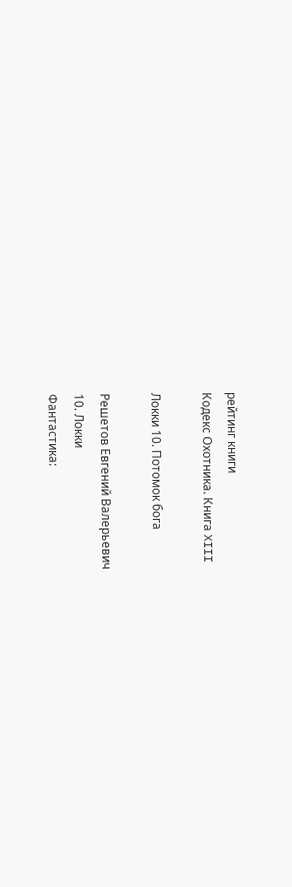рейтинг книги
Кодекс Охотника. Книга XIII

Локки 10. Потомок бога

Решетов Евгений Валерьевич
10. Локки
Фантастика: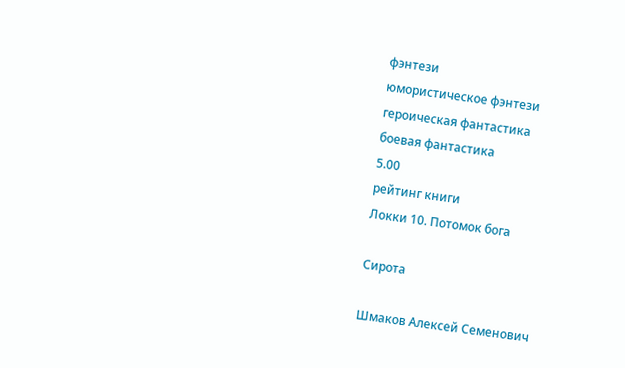фэнтези
юмористическое фэнтези
героическая фантастика
боевая фантастика
5.00
рейтинг книги
Локки 10. Потомок бога

Сирота

Шмаков Алексей Семенович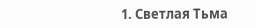1. Светлая Тьма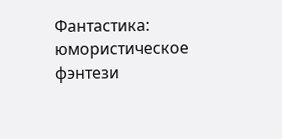Фантастика:
юмористическое фэнтези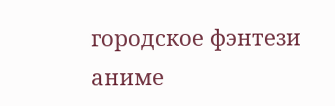городское фэнтези
аниме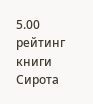5.00
рейтинг книги
Сирота